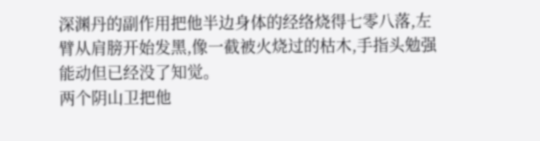深渊丹的副作用把他半边身体的经络烧得七零八落,左臂从肩膀开始发黑,像一截被火烧过的枯木,手指头勉强能动但已经没了知觉。
两个阴山卫把他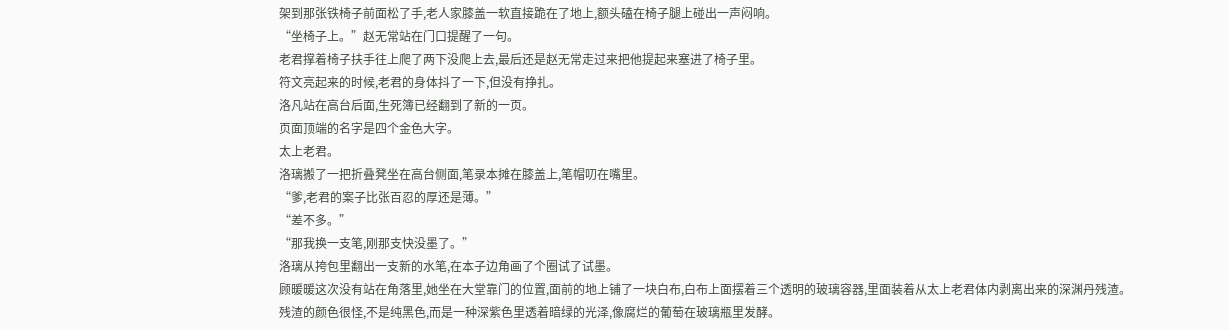架到那张铁椅子前面松了手,老人家膝盖一软直接跪在了地上,额头磕在椅子腿上碰出一声闷响。
“坐椅子上。”赵无常站在门口提醒了一句。
老君撑着椅子扶手往上爬了两下没爬上去,最后还是赵无常走过来把他提起来塞进了椅子里。
符文亮起来的时候,老君的身体抖了一下,但没有挣扎。
洛凡站在高台后面,生死簿已经翻到了新的一页。
页面顶端的名字是四个金色大字。
太上老君。
洛璃搬了一把折叠凳坐在高台侧面,笔录本摊在膝盖上,笔帽叨在嘴里。
“爹,老君的案子比张百忍的厚还是薄。”
“差不多。”
“那我换一支笔,刚那支快没墨了。”
洛璃从挎包里翻出一支新的水笔,在本子边角画了个圈试了试墨。
顾暖暖这次没有站在角落里,她坐在大堂靠门的位置,面前的地上铺了一块白布,白布上面摆着三个透明的玻璃容器,里面装着从太上老君体内剥离出来的深渊丹残渣。
残渣的颜色很怪,不是纯黑色,而是一种深紫色里透着暗绿的光泽,像腐烂的葡萄在玻璃瓶里发酵。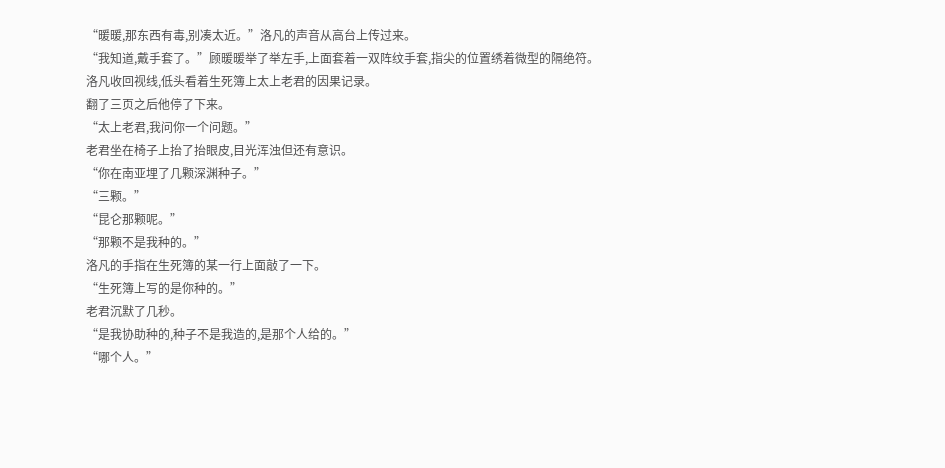“暖暖,那东西有毒,别凑太近。”洛凡的声音从高台上传过来。
“我知道,戴手套了。”顾暖暖举了举左手,上面套着一双阵纹手套,指尖的位置绣着微型的隔绝符。
洛凡收回视线,低头看着生死簿上太上老君的因果记录。
翻了三页之后他停了下来。
“太上老君,我问你一个问题。”
老君坐在椅子上抬了抬眼皮,目光浑浊但还有意识。
“你在南亚埋了几颗深渊种子。”
“三颗。”
“昆仑那颗呢。”
“那颗不是我种的。”
洛凡的手指在生死簿的某一行上面敲了一下。
“生死簿上写的是你种的。”
老君沉默了几秒。
“是我协助种的,种子不是我造的,是那个人给的。”
“哪个人。”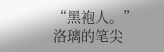“黑袍人。”
洛璃的笔尖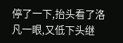停了一下,抬头看了洛凡一眼,又低下头继